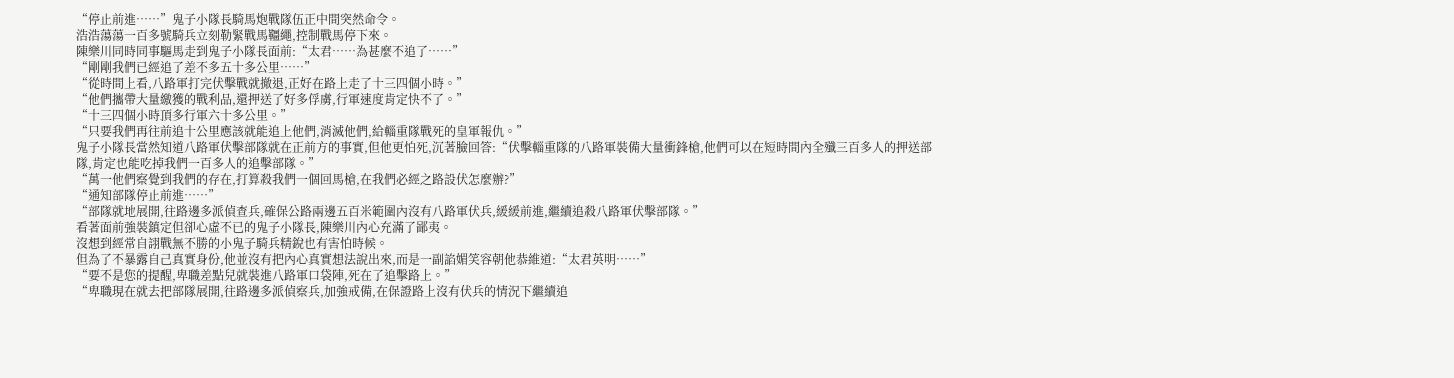“停止前進……”鬼子小隊長騎馬炮戰隊伍正中間突然命令。
浩浩蕩蕩一百多號騎兵立刻勒緊戰馬韁繩,控制戰馬停下來。
陳樂川同時同事驅馬走到鬼子小隊長面前:“太君……為甚麼不追了……”
“剛剛我們已經追了差不多五十多公里……”
“從時間上看,八路軍打完伏擊戰就撤退,正好在路上走了十三四個小時。”
“他們攜帶大量繳獲的戰利品,還押送了好多俘虜,行軍速度肯定快不了。”
“十三四個小時頂多行軍六十多公里。”
“只要我們再往前追十公里應該就能追上他們,消滅他們,給輜重隊戰死的皇軍報仇。”
鬼子小隊長當然知道八路軍伏擊部隊就在正前方的事實,但他更怕死,沉著臉回答:“伏擊輜重隊的八路軍裝備大量衝鋒槍,他們可以在短時間內全殲三百多人的押送部隊,肯定也能吃掉我們一百多人的追擊部隊。”
“萬一他們察覺到我們的存在,打算殺我們一個回馬槍,在我們必經之路設伏怎麼辦?”
“通知部隊停止前進……”
“部隊就地展開,往路邊多派偵查兵,確保公路兩邊五百米範圍內沒有八路軍伏兵,緩緩前進,繼續追殺八路軍伏擊部隊。”
看著面前強裝鎮定但卻心虛不已的鬼子小隊長,陳樂川內心充滿了鄙夷。
沒想到經常自詡戰無不勝的小鬼子騎兵精銳也有害怕時候。
但為了不暴露自己真實身份,他並沒有把內心真實想法說出來,而是一副諂媚笑容朝他恭維道:“太君英明……”
“要不是您的提醒,卑職差點兒就裝進八路軍口袋陣,死在了追擊路上。”
“卑職現在就去把部隊展開,往路邊多派偵察兵,加強戒備,在保證路上沒有伏兵的情況下繼續追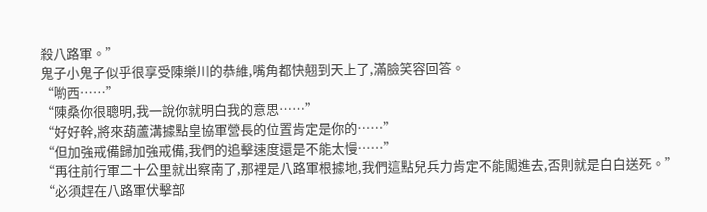殺八路軍。”
鬼子小鬼子似乎很享受陳樂川的恭維,嘴角都快翹到天上了,滿臉笑容回答。
“喲西……”
“陳桑你很聰明,我一說你就明白我的意思……”
“好好幹,將來葫蘆溝據點皇協軍營長的位置肯定是你的……”
“但加強戒備歸加強戒備,我們的追擊速度還是不能太慢……”
“再往前行軍二十公里就出察南了,那裡是八路軍根據地,我們這點兒兵力肯定不能闖進去,否則就是白白送死。”
“必須趕在八路軍伏擊部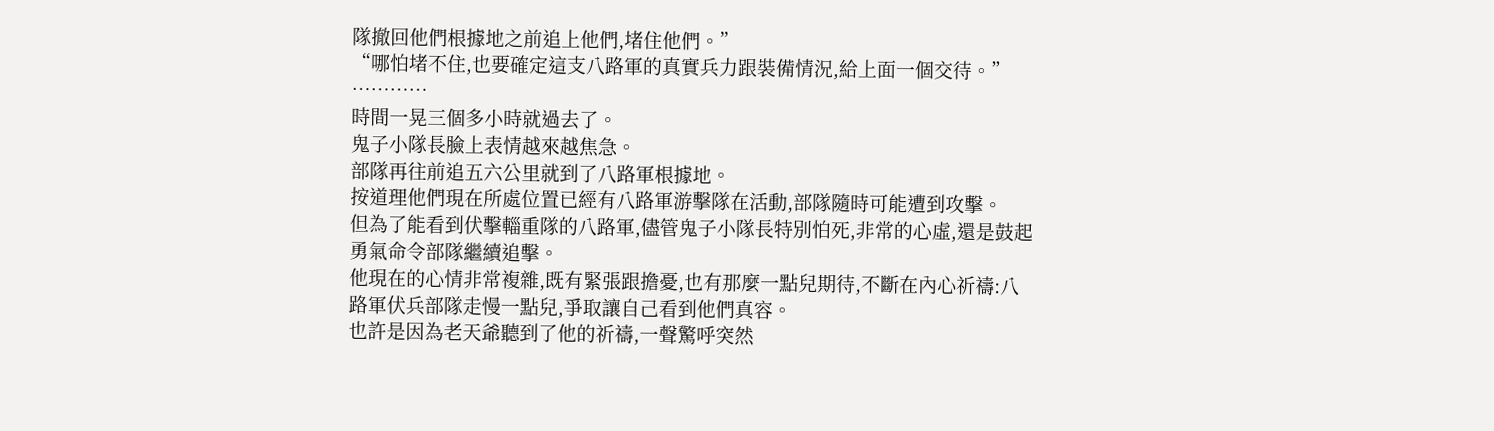隊撤回他們根據地之前追上他們,堵住他們。”
“哪怕堵不住,也要確定這支八路軍的真實兵力跟裝備情況,給上面一個交待。”
…………
時間一晃三個多小時就過去了。
鬼子小隊長臉上表情越來越焦急。
部隊再往前追五六公里就到了八路軍根據地。
按道理他們現在所處位置已經有八路軍游擊隊在活動,部隊隨時可能遭到攻擊。
但為了能看到伏擊輜重隊的八路軍,儘管鬼子小隊長特別怕死,非常的心虛,還是鼓起勇氣命令部隊繼續追擊。
他現在的心情非常複雜,既有緊張跟擔憂,也有那麼一點兒期待,不斷在內心祈禱:八路軍伏兵部隊走慢一點兒,爭取讓自己看到他們真容。
也許是因為老天爺聽到了他的祈禱,一聲驚呼突然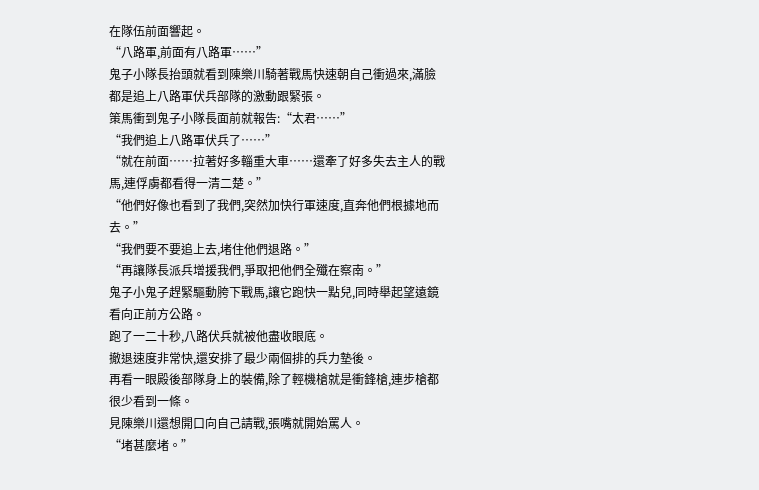在隊伍前面響起。
“八路軍,前面有八路軍……”
鬼子小隊長抬頭就看到陳樂川騎著戰馬快速朝自己衝過來,滿臉都是追上八路軍伏兵部隊的激動跟緊張。
策馬衝到鬼子小隊長面前就報告:“太君……”
“我們追上八路軍伏兵了……”
“就在前面……拉著好多輜重大車……還牽了好多失去主人的戰馬,連俘虜都看得一清二楚。”
“他們好像也看到了我們,突然加快行軍速度,直奔他們根據地而去。”
“我們要不要追上去,堵住他們退路。”
“再讓隊長派兵增援我們,爭取把他們全殲在察南。”
鬼子小鬼子趕緊驅動胯下戰馬,讓它跑快一點兒,同時舉起望遠鏡看向正前方公路。
跑了一二十秒,八路伏兵就被他盡收眼底。
撤退速度非常快,還安排了最少兩個排的兵力墊後。
再看一眼殿後部隊身上的裝備,除了輕機槍就是衝鋒槍,連步槍都很少看到一條。
見陳樂川還想開口向自己請戰,張嘴就開始罵人。
“堵甚麼堵。”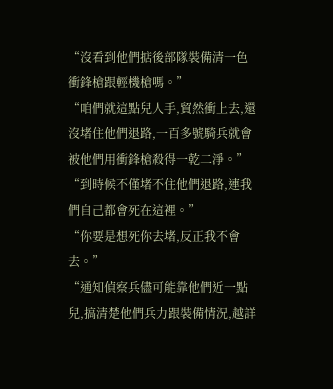“沒看到他們掂後部隊裝備清一色衝鋒槍跟輕機槍嗎。”
“咱們就這點兒人手,貿然衝上去,還沒堵住他們退路,一百多號騎兵就會被他們用衝鋒槍殺得一乾二淨。”
“到時候不僅堵不住他們退路,連我們自己都會死在這裡。”
“你要是想死你去堵,反正我不會去。”
“通知偵察兵儘可能靠他們近一點兒,搞清楚他們兵力跟裝備情況,越詳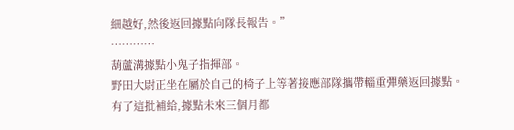細越好,然後返回據點向隊長報告。”
…………
葫蘆溝據點小鬼子指揮部。
野田大尉正坐在屬於自己的椅子上等著接應部隊攜帶輜重彈藥返回據點。
有了這批補給,據點未來三個月都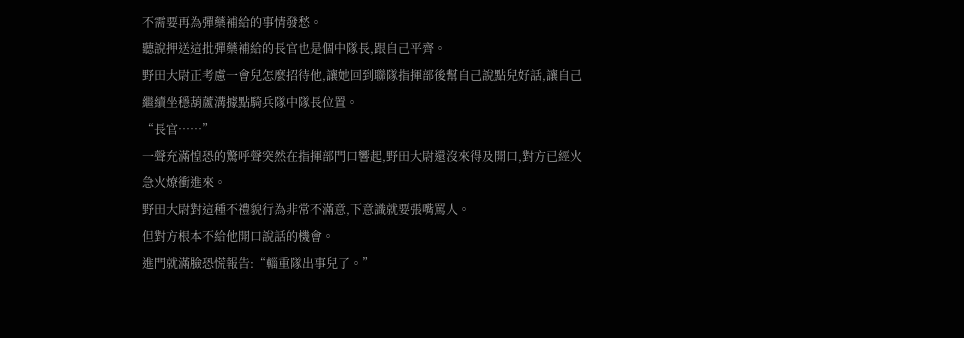不需要再為彈藥補給的事情發愁。
聽說押送這批彈藥補給的長官也是個中隊長,跟自己平齊。
野田大尉正考慮一會兒怎麼招待他,讓她回到聯隊指揮部後幫自己說點兒好話,讓自己繼續坐穩葫蘆溝據點騎兵隊中隊長位置。
“長官……”
一聲充滿惶恐的驚呼聲突然在指揮部門口響起,野田大尉還沒來得及開口,對方已經火急火燎衝進來。
野田大尉對這種不禮貌行為非常不滿意,下意識就要張嘴罵人。
但對方根本不給他開口說話的機會。
進門就滿臉恐慌報告:“輜重隊出事兒了。”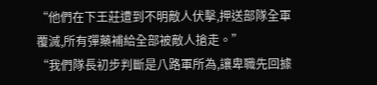“他們在下王莊遭到不明敵人伏擊,押送部隊全軍覆滅,所有彈藥補給全部被敵人搶走。”
“我們隊長初步判斷是八路軍所為,讓卑職先回據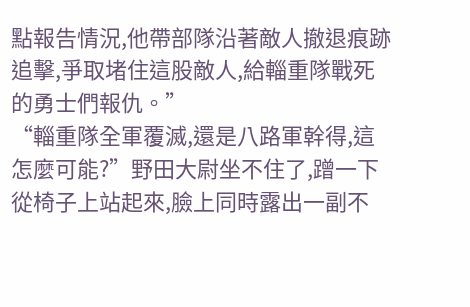點報告情況,他帶部隊沿著敵人撤退痕跡追擊,爭取堵住這股敵人,給輜重隊戰死的勇士們報仇。”
“輜重隊全軍覆滅,還是八路軍幹得,這怎麼可能?”野田大尉坐不住了,蹭一下從椅子上站起來,臉上同時露出一副不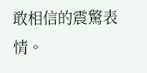敢相信的震驚表情。